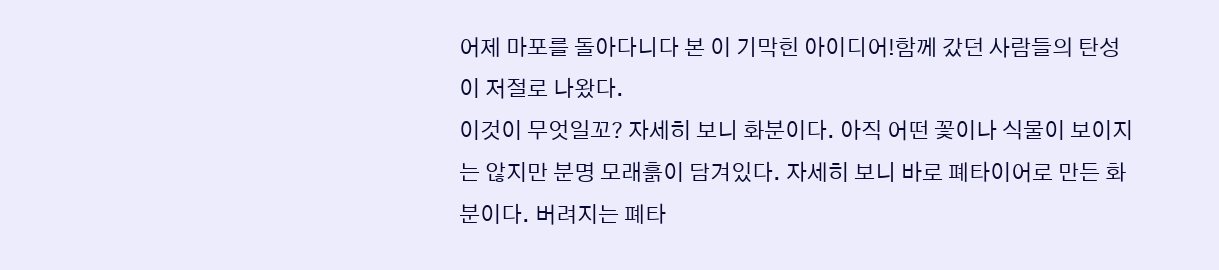어제 마포를 돌아다니다 본 이 기막힌 아이디어!함께 갔던 사람들의 탄성이 저절로 나왔다.
이것이 무엇일꼬? 자세히 보니 화분이다. 아직 어떤 꽃이나 식물이 보이지는 않지만 분명 모래흙이 담겨있다. 자세히 보니 바로 폐타이어로 만든 화분이다. 버려지는 폐타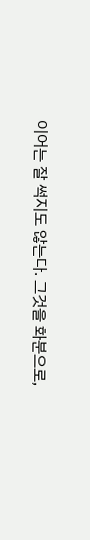이어는 잘 썩지도 않는다. 그것을 화분으로,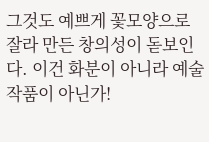그것도 예쁘게 꽃모양으로 잘라 만든 창의성이 돋보인다. 이건 화분이 아니라 예술작품이 아닌가!